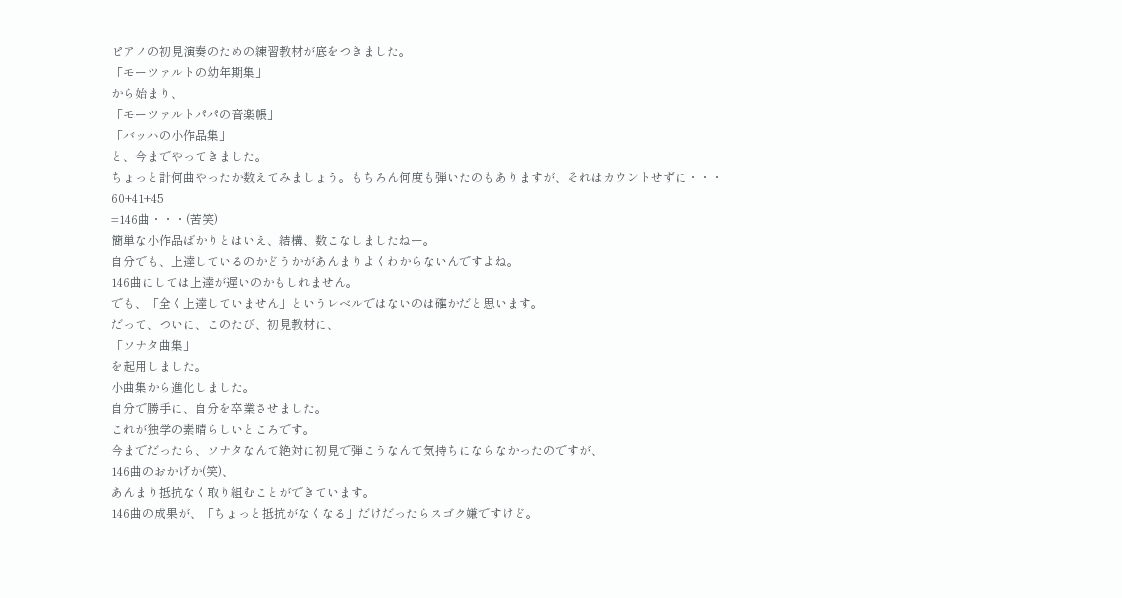ピアノの初見演奏のための練習教材が底をつきました。
「モーツァルトの幼年期集」
から始まり、
「モーツァルトパパの音楽帳」
「バッハの小作品集」
と、今までやってきました。
ちょっと計何曲やったか数えてみましょう。もちろん何度も弾いたのもありますが、それはカウントせずに・・・
60+41+45
=146曲・・・(苦笑)
簡単な小作品ばかりとはいえ、結構、数こなしましたねー。
自分でも、上達しているのかどうかがあんまりよくわからないんですよね。
146曲にしては上達が遅いのかもしれません。
でも、「全く上達していません」というレベルではないのは確かだと思います。
だって、ついに、このたび、初見教材に、
「ソナタ曲集」
を起用しました。
小曲集から進化しました。
自分で勝手に、自分を卒業させました。
これが独学の素晴らしいところです。
今までだったら、ソナタなんて絶対に初見で弾こうなんて気持ちにならなかったのですが、
146曲のおかげか(笑)、
あんまり抵抗なく取り組むことができています。
146曲の成果が、「ちょっと抵抗がなくなる」だけだったらスゴク嫌ですけど。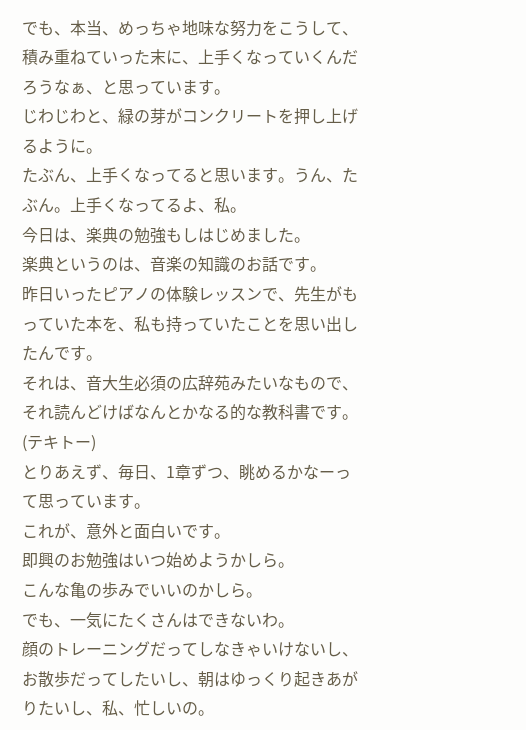でも、本当、めっちゃ地味な努力をこうして、積み重ねていった末に、上手くなっていくんだろうなぁ、と思っています。
じわじわと、緑の芽がコンクリートを押し上げるように。
たぶん、上手くなってると思います。うん、たぶん。上手くなってるよ、私。
今日は、楽典の勉強もしはじめました。
楽典というのは、音楽の知識のお話です。
昨日いったピアノの体験レッスンで、先生がもっていた本を、私も持っていたことを思い出したんです。
それは、音大生必須の広辞苑みたいなもので、それ読んどけばなんとかなる的な教科書です。(テキトー)
とりあえず、毎日、1章ずつ、眺めるかなーって思っています。
これが、意外と面白いです。
即興のお勉強はいつ始めようかしら。
こんな亀の歩みでいいのかしら。
でも、一気にたくさんはできないわ。
顔のトレーニングだってしなきゃいけないし、お散歩だってしたいし、朝はゆっくり起きあがりたいし、私、忙しいの。